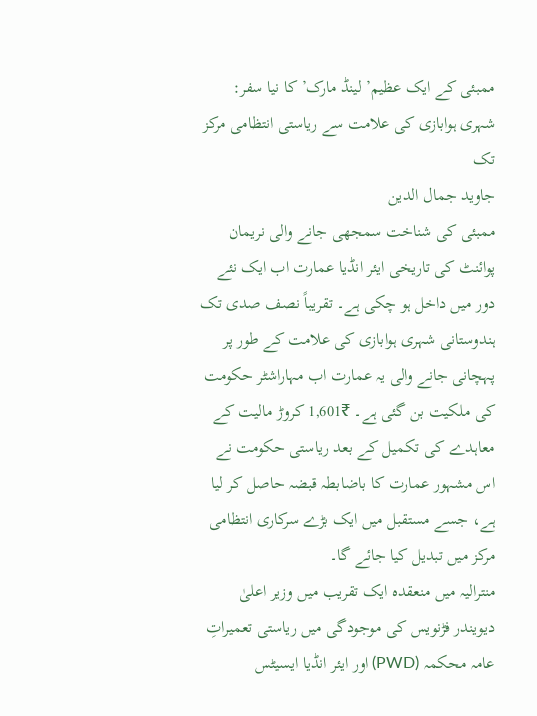ممبئی کے ایک عظیم’ لینڈ مارک’ کا نیا سفر: شہری ہوابازی کی علامت سے ریاستی انتظامی مرکز تک
جاوید جمال الدین
ممبئی کی شناخت سمجھی جانے والی نریمان پوائنٹ کی تاریخی ایئر انڈیا عمارت اب ایک نئے دور میں داخل ہو چکی ہے۔ تقریباً نصف صدی تک ہندوستانی شہری ہوابازی کی علامت کے طور پر پہچانی جانے والی یہ عمارت اب مہاراشٹر حکومت کی ملکیت بن گئی ہے۔ ₹1,601 کروڑ مالیت کے معاہدے کی تکمیل کے بعد ریاستی حکومت نے اس مشہور عمارت کا باضابطہ قبضہ حاصل کر لیا ہے، جسے مستقبل میں ایک بڑے سرکاری انتظامی مرکز میں تبدیل کیا جائے گا۔
منترالیہ میں منعقدہ ایک تقریب میں وزیر اعلیٰ دیویندر فڑنویس کی موجودگی میں ریاستی تعمیراتِ عامہ محکمہ (PWD) اور ایئر انڈیا ایسیٹس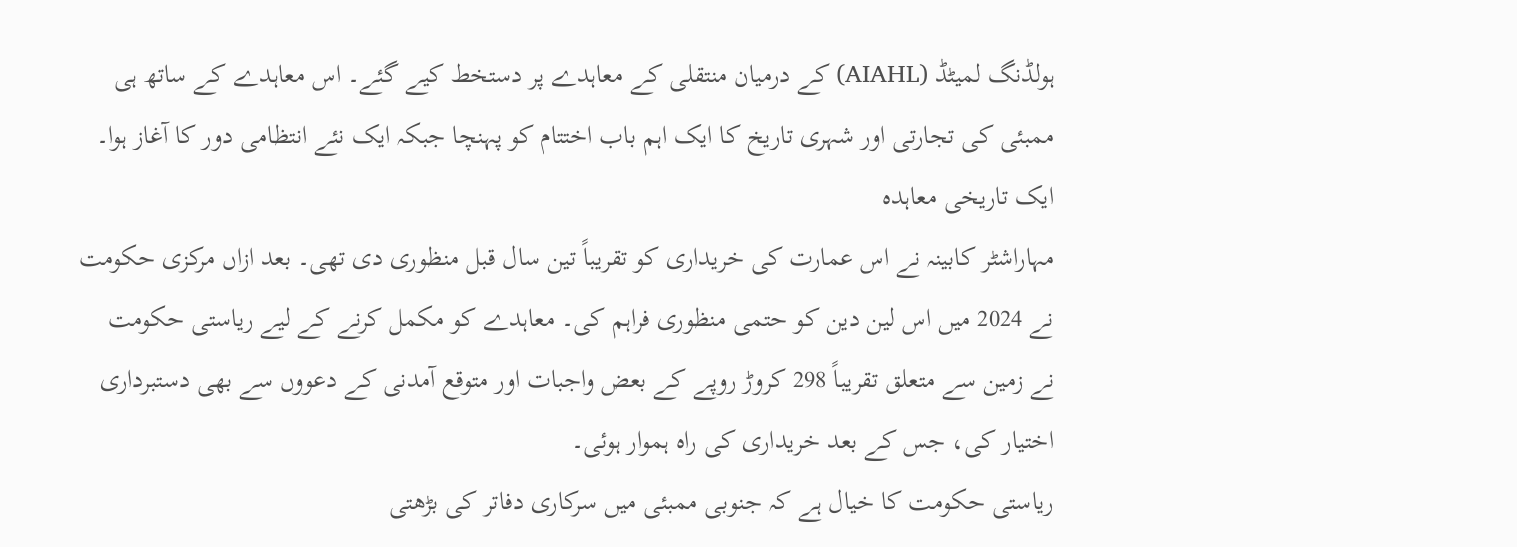ہولڈنگ لمیٹڈ (AIAHL) کے درمیان منتقلی کے معاہدے پر دستخط کیے گئے۔ اس معاہدے کے ساتھ ہی ممبئی کی تجارتی اور شہری تاریخ کا ایک اہم باب اختتام کو پہنچا جبکہ ایک نئے انتظامی دور کا آغاز ہوا۔
ایک تاریخی معاہدہ
مہاراشٹر کابینہ نے اس عمارت کی خریداری کو تقریباً تین سال قبل منظوری دی تھی۔ بعد ازاں مرکزی حکومت نے 2024 میں اس لین دین کو حتمی منظوری فراہم کی۔ معاہدے کو مکمل کرنے کے لیے ریاستی حکومت نے زمین سے متعلق تقریباً 298 کروڑ روپے کے بعض واجبات اور متوقع آمدنی کے دعووں سے بھی دستبرداری اختیار کی، جس کے بعد خریداری کی راہ ہموار ہوئی۔
ریاستی حکومت کا خیال ہے کہ جنوبی ممبئی میں سرکاری دفاتر کی بڑھتی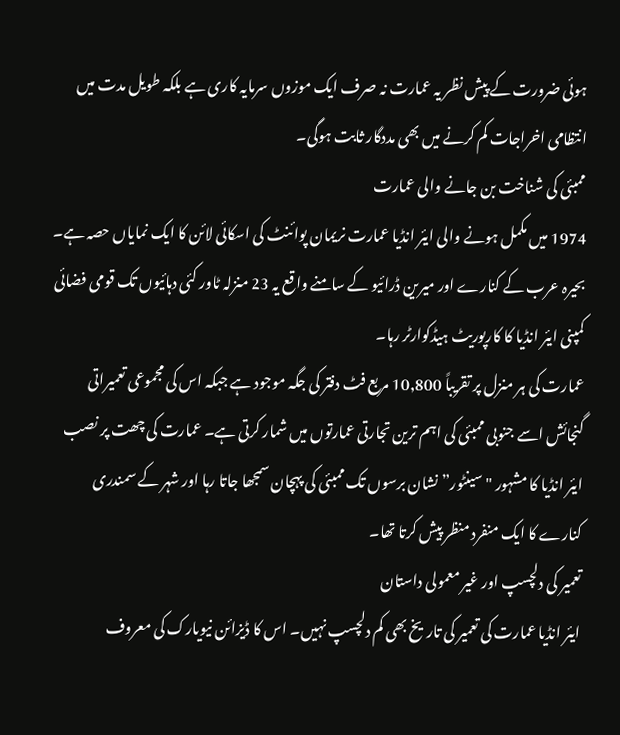ہوئی ضرورت کے پیش نظر یہ عمارت نہ صرف ایک موزوں سرمایہ کاری ہے بلکہ طویل مدت میں انتظامی اخراجات کم کرنے میں بھی مددگار ثابت ہوگی۔
ممبئی کی شناخت بن جانے والی عمارت
1974 میں مکمل ہونے والی ایئر انڈیا عمارت نریمان پوائنٹ کی اسکائی لائن کا ایک نمایاں حصہ ہے۔ بحیرہ عرب کے کنارے اور میرین ڈرائیو کے سامنے واقع یہ 23 منزلہ ٹاور کئی دہائیوں تک قومی فضائی کمپنی ایئر انڈیا کا کارپوریٹ ہیڈکوارٹر رہا۔
عمارت کی ہر منزل پر تقریباً 10,800 مربع فٹ دفتر کی جگہ موجود ہے جبکہ اس کی مجموعی تعمیراتی گنجائش اسے جنوبی ممبئی کی اہم ترین تجارتی عمارتوں میں شمار کرتی ہے۔ عمارت کی چھت پر نصب ایئر انڈیا کا مشہور "سینٹور” نشان برسوں تک ممبئی کی پہچان سمجھا جاتا رہا اور شہر کے سمندری کنارے کا ایک منفرد منظر پیش کرتا تھا۔
تعمیر کی دلچسپ اور غیر معمولی داستان
ایئر انڈیا عمارت کی تعمیر کی تاریخ بھی کم دلچسپ نہیں۔ اس کا ڈیزائن نیویارک کی معروف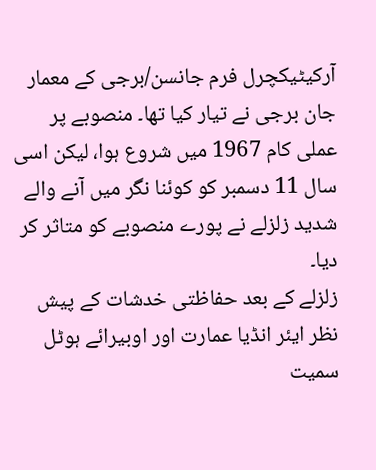آرکیٹیکچرل فرم جانسن/برجی کے معمار جان برجی نے تیار کیا تھا۔ منصوبے پر عملی کام 1967 میں شروع ہوا، لیکن اسی سال 11 دسمبر کو کوئنا نگر میں آنے والے شدید زلزلے نے پورے منصوبے کو متاثر کر دیا۔
زلزلے کے بعد حفاظتی خدشات کے پیش نظر ایئر انڈیا عمارت اور اوبیرائے ہوٹل سمیت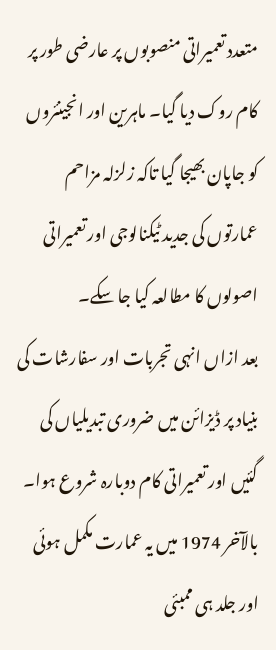متعدد تعمیراتی منصوبوں پر عارضی طور پر کام روک دیا گیا۔ ماہرین اور انجینئروں کو جاپان بھیجا گیا تاکہ زلزلہ مزاحم عمارتوں کی جدید ٹیکنالوجی اور تعمیراتی اصولوں کا مطالعہ کیا جا سکے۔
بعد ازاں انہی تجربات اور سفارشات کی بنیاد پر ڈیزائن میں ضروری تبدیلیاں کی گئیں اور تعمیراتی کام دوبارہ شروع ہوا۔ بالآخر 1974 میں یہ عمارت مکمل ہوئی اور جلد ہی ممبئی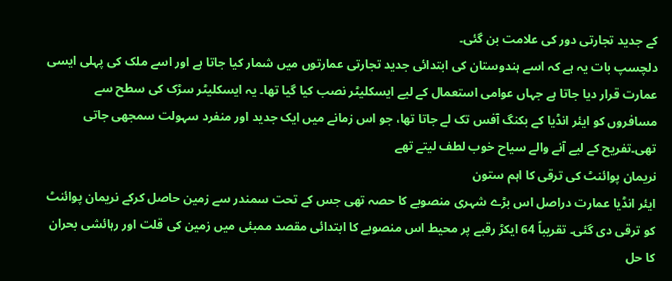کے جدید تجارتی دور کی علامت بن گئی۔
دلچسپ بات یہ ہے کہ اسے ہندوستان کی ابتدائی جدید تجارتی عمارتوں میں شمار کیا جاتا ہے اور اسے ملک کی پہلی ایسی عمارت قرار دیا جاتا ہے جہاں عوامی استعمال کے لیے ایسکلیٹر نصب کیا گیا تھا۔ یہ ایسکلیٹر سڑک کی سطح سے مسافروں کو ایئر انڈیا کے بکنگ آفس تک لے جاتا تھا، جو اس زمانے میں ایک جدید اور منفرد سہولت سمجھی جاتی تھی۔تفریح کے لیے آنے والے سیاح خوب لطف لیتے تھے
نریمان پوائنٹ کی ترقی کا اہم ستون
ایئر انڈیا عمارت دراصل اس بڑے شہری منصوبے کا حصہ تھی جس کے تحت سمندر سے زمین حاصل کرکے نریمان پوائنٹ کو ترقی دی گئی۔ تقریباً 64 ایکڑ رقبے پر محیط اس منصوبے کا ابتدائی مقصد ممبئی میں زمین کی قلت اور رہائشی بحران کا حل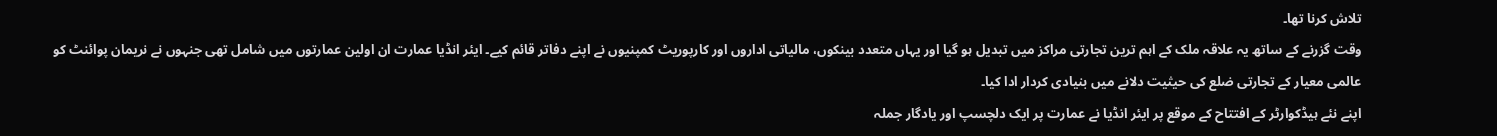تلاش کرنا تھا۔
وقت گزرنے کے ساتھ یہ علاقہ ملک کے اہم ترین تجارتی مراکز میں تبدیل ہو گیا اور یہاں متعدد بینکوں، مالیاتی اداروں اور کارپوریٹ کمپنیوں نے اپنے دفاتر قائم کیے۔ ایئر انڈیا عمارت ان اولین عمارتوں میں شامل تھی جنہوں نے نریمان پوائنٹ کو عالمی معیار کے تجارتی ضلع کی حیثیت دلانے میں بنیادی کردار ادا کیا۔
اپنے نئے ہیڈکوارٹر کے افتتاح کے موقع پر ایئر انڈیا نے عمارت پر ایک دلچسپ اور یادگار جملہ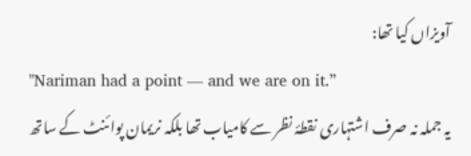آویزاں کیا تھا:
"Nariman had a point — and we are on it.”
یہ جملہ نہ صرف اشتہاری نقطۂ نظر سے کامیاب تھا بلکہ نریمان پوائنٹ کے ساتھ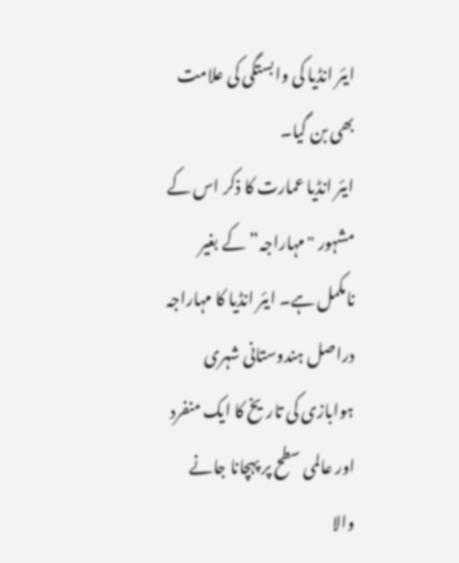ایئر انڈیا کی وابستگی کی علامت بھی بن گیا۔
ایئر انڈیا عمارت کا ذکر اس کے مشہور "مہاراجہ” کے بغیر نامکمل ہے۔ ایئر انڈیا کا مہاراجہ دراصل ہندوستانی شہری ہوابازی کی تاریخ کا ایک منفرد اور عالمی سطح پر پہچانا جانے والا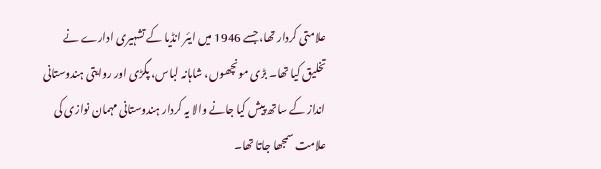علامتی کردار تھا، جسے 1946 میں ایئر انڈیا کے تشہیری ادارے نے تخلیق کیا تھا۔ بڑی مونچھوں، شاہانہ لباس، پگڑی اور روایتی ہندوستانی انداز کے ساتھ پیش کیا جانے والا یہ کردار ہندوستانی مہمان نوازی کی علامت سمجھا جاتا تھا۔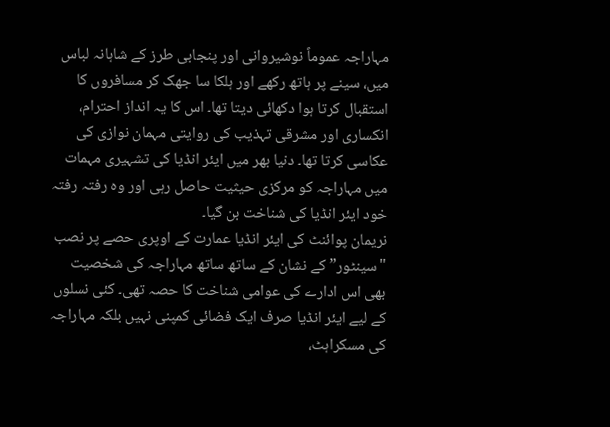مہاراجہ عموماً نوشیروانی اور پنجابی طرز کے شاہانہ لباس میں، سینے پر ہاتھ رکھے اور ہلکا سا جھک کر مسافروں کا استقبال کرتا ہوا دکھائی دیتا تھا۔ اس کا یہ انداز احترام، انکساری اور مشرقی تہذیب کی روایتی مہمان نوازی کی عکاسی کرتا تھا۔ دنیا بھر میں ایئر انڈیا کی تشہیری مہمات میں مہاراجہ کو مرکزی حیثیت حاصل رہی اور وہ رفتہ رفتہ خود ایئر انڈیا کی شناخت بن گیا۔
نریمان پوائنٹ کی ایئر انڈیا عمارت کے اوپری حصے پر نصب "سینٹور” کے نشان کے ساتھ ساتھ مہاراجہ کی شخصیت بھی اس ادارے کی عوامی شناخت کا حصہ تھی۔ کئی نسلوں کے لیے ایئر انڈیا صرف ایک فضائی کمپنی نہیں بلکہ مہاراجہ کی مسکراہٹ،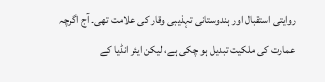روایتی استقبال اور ہندوستانی تہذیبی وقار کی علامت تھی۔ آج اگرچہ عمارت کی ملکیت تبدیل ہو چکی ہے، لیکن ایئر انڈیا کے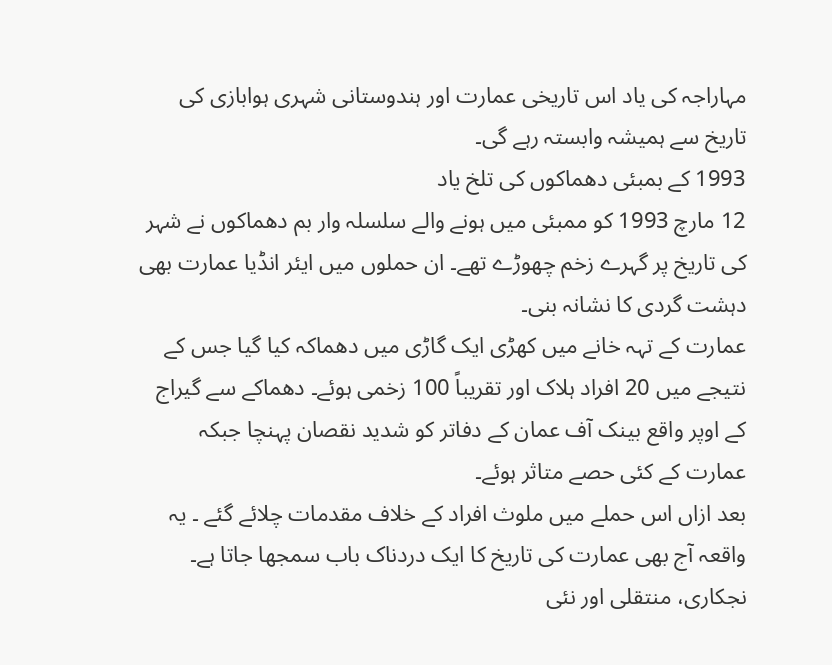مہاراجہ کی یاد اس تاریخی عمارت اور ہندوستانی شہری ہوابازی کی تاریخ سے ہمیشہ وابستہ رہے گی۔
1993 کے بمبئی دھماکوں کی تلخ یاد
12 مارچ 1993 کو ممبئی میں ہونے والے سلسلہ وار بم دھماکوں نے شہر کی تاریخ پر گہرے زخم چھوڑے تھے۔ ان حملوں میں ایئر انڈیا عمارت بھی دہشت گردی کا نشانہ بنی۔
عمارت کے تہہ خانے میں کھڑی ایک گاڑی میں دھماکہ کیا گیا جس کے نتیجے میں 20 افراد ہلاک اور تقریباً 100 زخمی ہوئے۔ دھماکے سے گیراج کے اوپر واقع بینک آف عمان کے دفاتر کو شدید نقصان پہنچا جبکہ عمارت کے کئی حصے متاثر ہوئے۔
بعد ازاں اس حملے میں ملوث افراد کے خلاف مقدمات چلائے گئے ۔ یہ واقعہ آج بھی عمارت کی تاریخ کا ایک دردناک باب سمجھا جاتا ہے۔
نجکاری، منتقلی اور نئی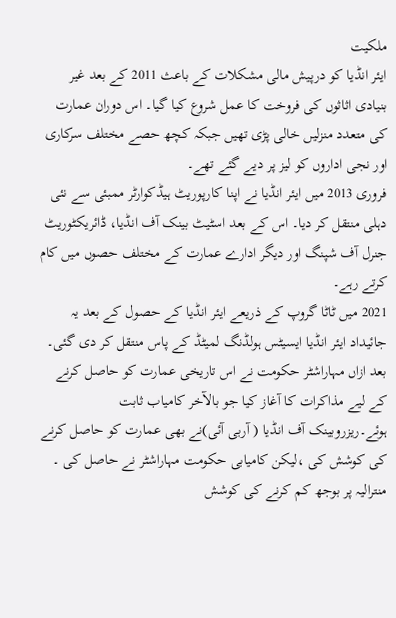ملکیت
ایئر انڈیا کو درپیش مالی مشکلات کے باعث 2011 کے بعد غیر بنیادی اثاثوں کی فروخت کا عمل شروع کیا گیا۔ اس دوران عمارت کی متعدد منزلیں خالی پڑی تھیں جبکہ کچھ حصے مختلف سرکاری اور نجی اداروں کو لیز پر دیے گئے تھے۔
فروری 2013 میں ایئر انڈیا نے اپنا کارپوریٹ ہیڈکوارٹر ممبئی سے نئی دہلی منتقل کر دیا۔ اس کے بعد اسٹیٹ بینک آف انڈیا، ڈائریکٹوریٹ جنرل آف شپنگ اور دیگر ادارے عمارت کے مختلف حصوں میں کام کرتے رہے۔
2021 میں ٹاٹا گروپ کے ذریعے ایئر انڈیا کے حصول کے بعد یہ جائیداد ایئر انڈیا ایسیٹس ہولڈنگ لمیٹڈ کے پاس منتقل کر دی گئی۔ بعد ازاں مہاراشٹر حکومت نے اس تاریخی عمارت کو حاصل کرنے کے لیے مذاکرات کا آغاز کیا جو بالآخر کامیاب ثابت ہوئے۔ریزروبینک آف انڈیا ( آربی آئی)نے بھی عمارت کو حاصل کرنے کی کوشش کی ،لیکن کامیابی حکومت مہاراشٹر نے حاصل کی ۔
منترالیہ پر بوجھ کم کرنے کی کوشش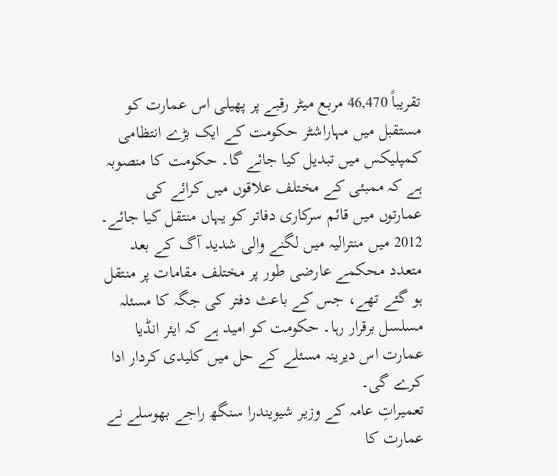تقریباً 46,470 مربع میٹر رقبے پر پھیلی اس عمارت کو مستقبل میں مہاراشٹر حکومت کے ایک بڑے انتظامی کمپلیکس میں تبدیل کیا جائے گا۔ حکومت کا منصوبہ ہے کہ ممبئی کے مختلف علاقوں میں کرائے کی عمارتوں میں قائم سرکاری دفاتر کو یہاں منتقل کیا جائے۔
2012 میں منترالیہ میں لگنے والی شدید آگ کے بعد متعدد محکمے عارضی طور پر مختلف مقامات پر منتقل ہو گئے تھے، جس کے باعث دفتر کی جگہ کا مسئلہ مسلسل برقرار رہا۔ حکومت کو امید ہے کہ ایئر انڈیا عمارت اس دیرینہ مسئلے کے حل میں کلیدی کردار ادا کرے گی۔
تعمیراتِ عامہ کے وزیر شیویندرا سنگھ راجے بھوسلے نے عمارت کا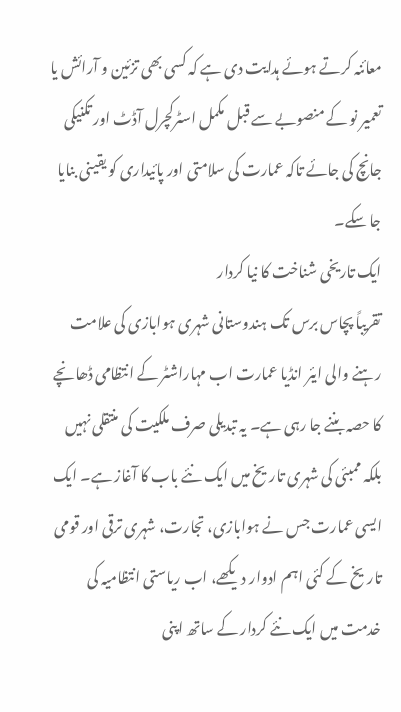معائنہ کرتے ہوئے ہدایت دی ہے کہ کسی بھی تزئین و آرائش یا تعمیر نو کے منصوبے سے قبل مکمل اسٹرکچرل آڈٹ اور تکنیکی جانچ کی جائے تاکہ عمارت کی سلامتی اور پائیداری کو یقینی بنایا جا سکے۔
ایک تاریخی شناخت کا نیا کردار
تقریباً پچاس برس تک ہندوستانی شہری ہوابازی کی علامت رہنے والی ایئر انڈیا عمارت اب مہاراشٹر کے انتظامی ڈھانچے کا حصہ بننے جا رہی ہے۔ یہ تبدیلی صرف ملکیت کی منتقلی نہیں بلکہ ممبئی کی شہری تاریخ میں ایک نئے باب کا آغاز ہے۔ ایک ایسی عمارت جس نے ہوابازی، تجارت، شہری ترقی اور قومی تاریخ کے کئی اہم ادوار دیکھے، اب ریاستی انتظامیہ کی خدمت میں ایک نئے کردار کے ساتھ اپنی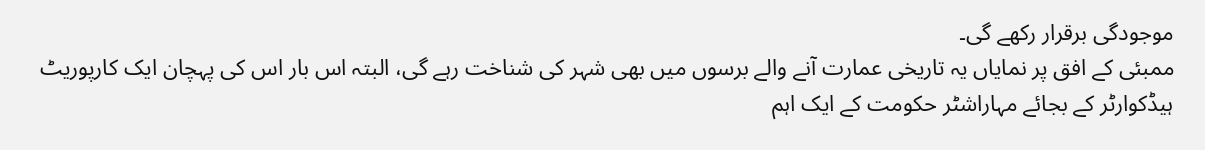موجودگی برقرار رکھے گی۔
ممبئی کے افق پر نمایاں یہ تاریخی عمارت آنے والے برسوں میں بھی شہر کی شناخت رہے گی، البتہ اس بار اس کی پہچان ایک کارپوریٹ ہیڈکوارٹر کے بجائے مہاراشٹر حکومت کے ایک اہم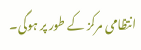انتظامی مرکز کے طور پر ہوگی۔